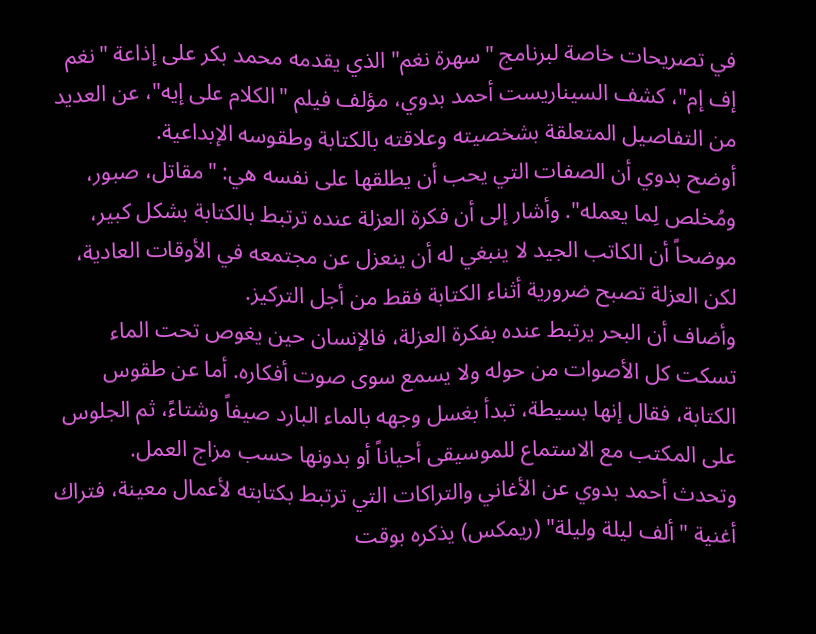في تصريحات خاصة لبرنامج "سهرة نغم" الذي يقدمه محمد بكر على إذاعة "نغم إف إم"، كشف السيناريست أحمد بدوي، مؤلف فيلم "الكلام على إيه"، عن العديد من التفاصيل المتعلقة بشخصيته وعلاقته بالكتابة وطقوسه الإبداعية.
أوضح بدوي أن الصفات التي يحب أن يطلقها على نفسه هي: "مقاتل، صبور، ومُخلص لِما يعمله". وأشار إلى أن فكرة العزلة عنده ترتبط بالكتابة بشكل كبير، موضحاً أن الكاتب الجيد لا ينبغي له أن ينعزل عن مجتمعه في الأوقات العادية، لكن العزلة تصبح ضرورية أثناء الكتابة فقط من أجل التركيز.
وأضاف أن البحر يرتبط عنده بفكرة العزلة، فالإنسان حين يغوص تحت الماء تسكت كل الأصوات من حوله ولا يسمع سوى صوت أفكاره. أما عن طقوس الكتابة، فقال إنها بسيطة، تبدأ بغسل وجهه بالماء البارد صيفاً وشتاءً، ثم الجلوس على المكتب مع الاستماع للموسيقى أحياناً أو بدونها حسب مزاج العمل.
وتحدث أحمد بدوي عن الأغاني والتراكات التي ترتبط بكتابته لأعمال معينة، فتراك أغنية "ألف ليلة وليلة" (ريمكس) يذكره بوقت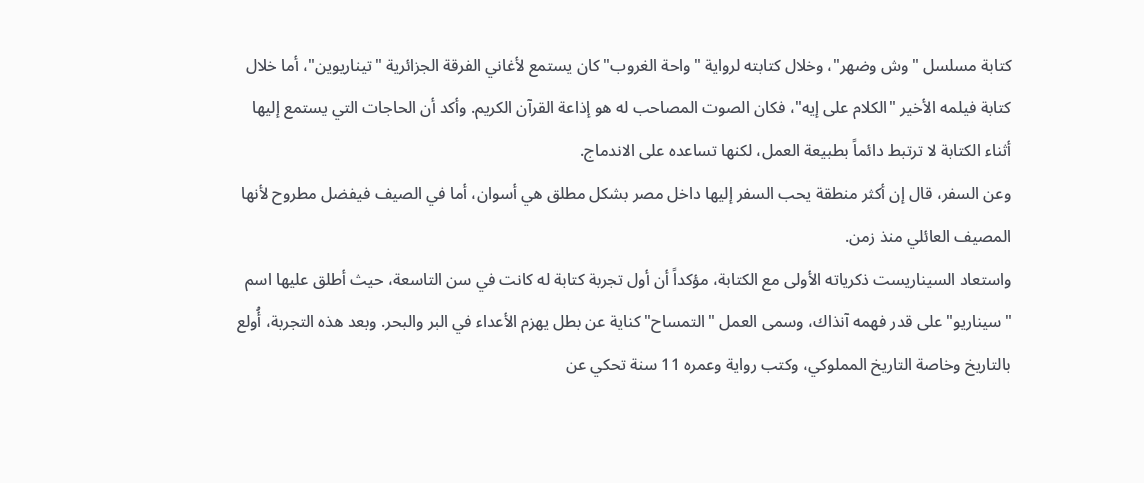كتابة مسلسل "وش وضهر"، وخلال كتابته لرواية "واحة الغروب" كان يستمع لأغاني الفرقة الجزائرية "تيناريوين"، أما خلال كتابة فيلمه الأخير "الكلام على إيه"، فكان الصوت المصاحب له هو إذاعة القرآن الكريم. وأكد أن الحاجات التي يستمع إليها أثناء الكتابة لا ترتبط دائماً بطبيعة العمل، لكنها تساعده على الاندماج.
وعن السفر، قال إن أكثر منطقة يحب السفر إليها داخل مصر بشكل مطلق هي أسوان، أما في الصيف فيفضل مطروح لأنها المصيف العائلي منذ زمن.
واستعاد السيناريست ذكرياته الأولى مع الكتابة، مؤكداً أن أول تجربة كتابة له كانت في سن التاسعة، حيث أطلق عليها اسم "سيناريو" على قدر فهمه آنذاك، وسمى العمل "التمساح" كناية عن بطل يهزم الأعداء في البر والبحر. وبعد هذه التجربة، أُولع بالتاريخ وخاصة التاريخ المملوكي، وكتب رواية وعمره 11 سنة تحكي عن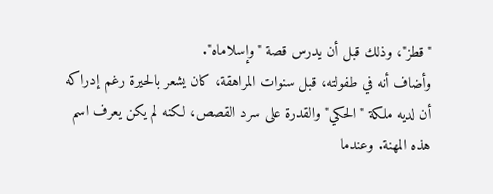"قطز"، وذلك قبل أن يدرس قصة "وإسلاماه".
وأضاف أنه في طفولته، قبل سنوات المراهقة، كان يشعر بالحيرة رغم إدراكه أن لديه ملكة "الحكي" والقدرة على سرد القصص، لكنه لم يكن يعرف اسم هذه المهنة. وعندما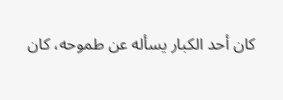كان أحد الكبار يسأله عن طموحه، كان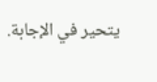يتحير في الإجابة.